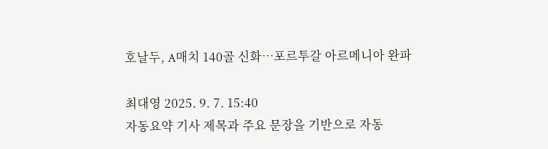호날두, A매치 140골 신화…포르투갈 아르메니아 완파

최대영 2025. 9. 7. 15:40
자동요약 기사 제목과 주요 문장을 기반으로 자동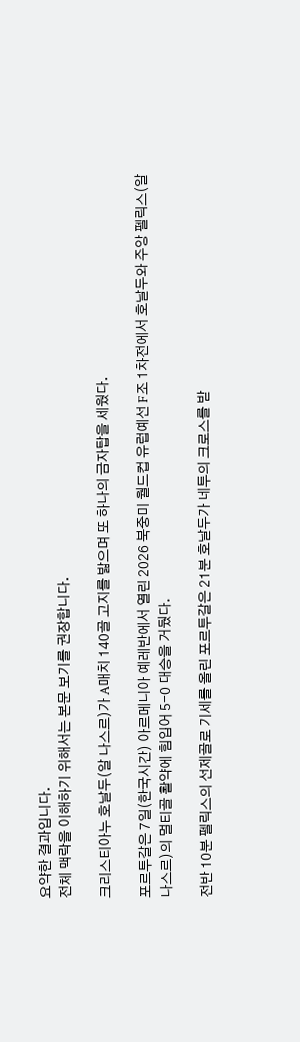요약한 결과입니다.
전체 맥락을 이해하기 위해서는 본문 보기를 권장합니다.

크리스티아누 호날두(알 나스르)가 A매치 140골 고지를 밟으며 또 하나의 금자탑을 세웠다.

포르투갈은 7일(한국시간) 아르메니아 예레반에서 열린 2026 북중미 월드컵 유럽예선 F조 1차전에서 호날두와 주앙 펠릭스(알 나스르)의 멀티골 활약에 힘입어 5-0 대승을 거뒀다.

전반 10분 펠릭스의 선제골로 기세를 올린 포르투갈은 21분 호날두가 네투의 크로스를 받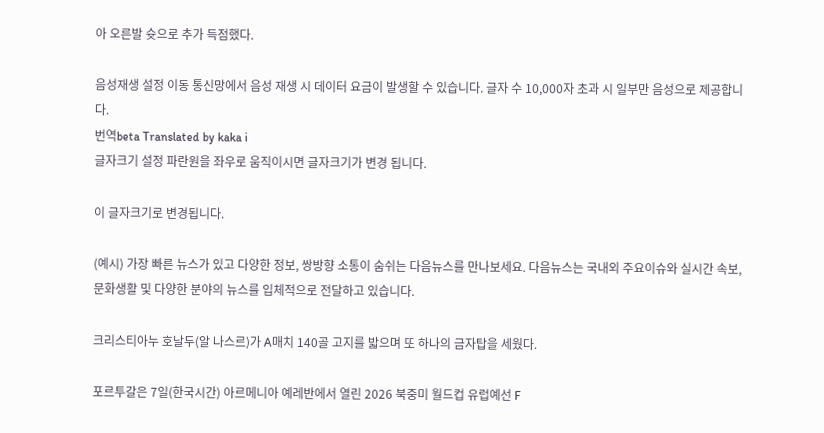아 오른발 슛으로 추가 득점했다.

음성재생 설정 이동 통신망에서 음성 재생 시 데이터 요금이 발생할 수 있습니다. 글자 수 10,000자 초과 시 일부만 음성으로 제공합니다.
번역beta Translated by kaka i
글자크기 설정 파란원을 좌우로 움직이시면 글자크기가 변경 됩니다.

이 글자크기로 변경됩니다.

(예시) 가장 빠른 뉴스가 있고 다양한 정보, 쌍방향 소통이 숨쉬는 다음뉴스를 만나보세요. 다음뉴스는 국내외 주요이슈와 실시간 속보, 문화생활 및 다양한 분야의 뉴스를 입체적으로 전달하고 있습니다.

크리스티아누 호날두(알 나스르)가 A매치 140골 고지를 밟으며 또 하나의 금자탑을 세웠다.

포르투갈은 7일(한국시간) 아르메니아 예레반에서 열린 2026 북중미 월드컵 유럽예선 F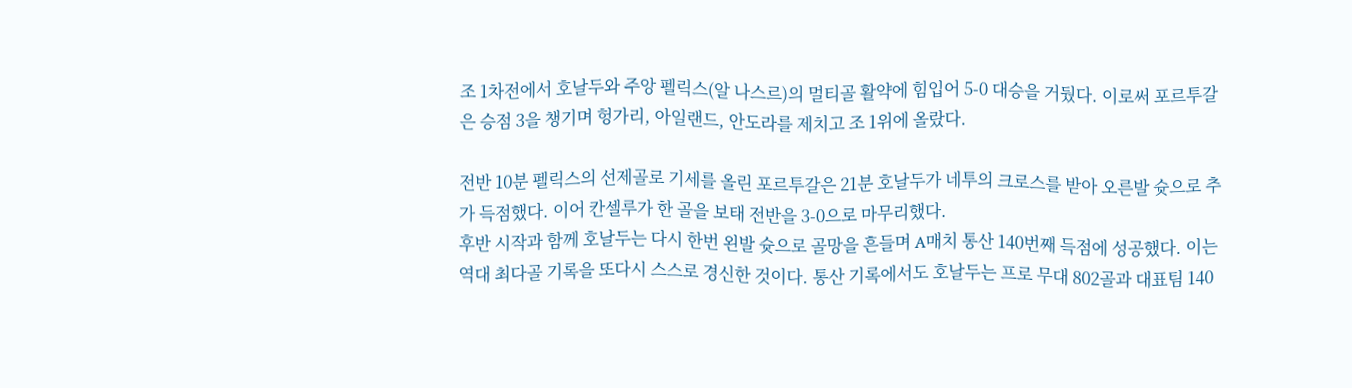조 1차전에서 호날두와 주앙 펠릭스(알 나스르)의 멀티골 활약에 힘입어 5-0 대승을 거뒀다. 이로써 포르투갈은 승점 3을 챙기며 헝가리, 아일랜드, 안도라를 제치고 조 1위에 올랐다.

전반 10분 펠릭스의 선제골로 기세를 올린 포르투갈은 21분 호날두가 네투의 크로스를 받아 오른발 슛으로 추가 득점했다. 이어 칸셀루가 한 골을 보태 전반을 3-0으로 마무리했다.
후반 시작과 함께 호날두는 다시 한번 왼발 슛으로 골망을 흔들며 A매치 통산 140번째 득점에 성공했다. 이는 역대 최다골 기록을 또다시 스스로 경신한 것이다. 통산 기록에서도 호날두는 프로 무대 802골과 대표팀 140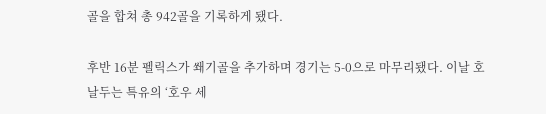골을 합쳐 총 942골을 기록하게 됐다.

후반 16분 펠릭스가 쐐기골을 추가하며 경기는 5-0으로 마무리됐다. 이날 호날두는 특유의 ‘호우 세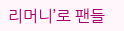리머니’로 팬들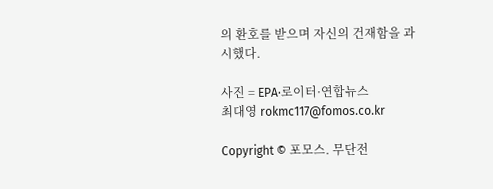의 환호를 받으며 자신의 건재함을 과시했다.

사진 = EPA·로이터·연합뉴스
최대영 rokmc117@fomos.co.kr

Copyright © 포모스. 무단전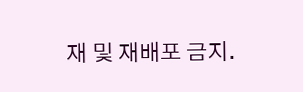재 및 재배포 금지.